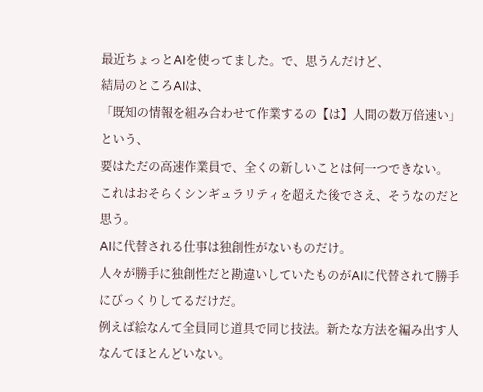最近ちょっとAIを使ってました。で、思うんだけど、
結局のところAIは、
「既知の情報を組み合わせて作業するの【は】人間の数万倍速い」という、
要はただの高速作業員で、全くの新しいことは何一つできない。
これはおそらくシンギュラリティを超えた後でさえ、そうなのだと思う。
AIに代替される仕事は独創性がないものだけ。
人々が勝手に独創性だと勘違いしていたものがAIに代替されて勝手にびっくりしてるだけだ。
例えば絵なんて全員同じ道具で同じ技法。新たな方法を編み出す人なんてほとんどいない。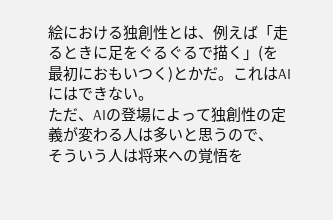絵における独創性とは、例えば「走るときに足をぐるぐるで描く」(を最初におもいつく)とかだ。これはAIにはできない。
ただ、AIの登場によって独創性の定義が変わる人は多いと思うので、
そういう人は将来への覚悟を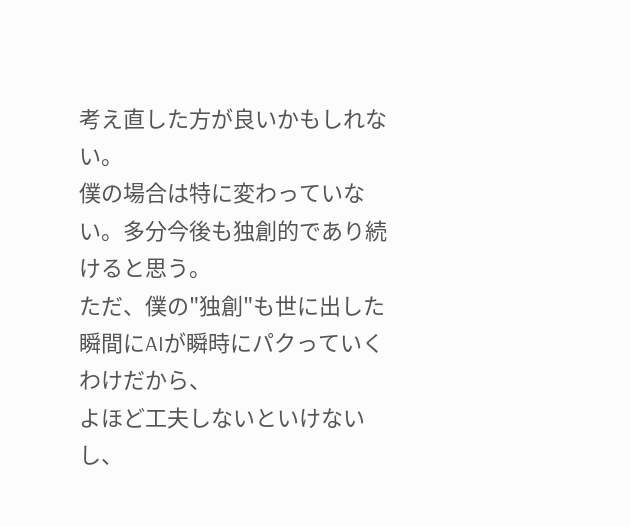考え直した方が良いかもしれない。
僕の場合は特に変わっていない。多分今後も独創的であり続けると思う。
ただ、僕の"独創"も世に出した瞬間にAIが瞬時にパクっていくわけだから、
よほど工夫しないといけないし、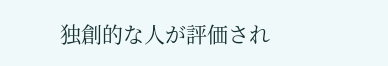独創的な人が評価され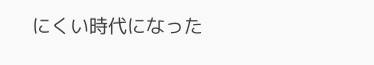にくい時代になった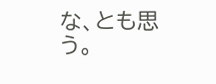な、とも思う。